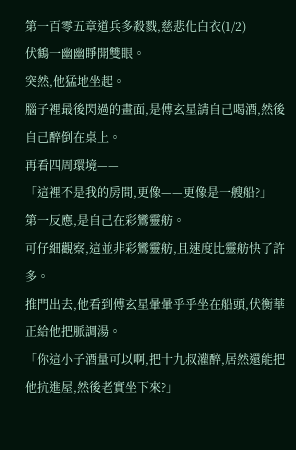第一百零五章道兵多殺戮,慈悲化白衣(1/2)
伏鶴一幽幽睜開雙眼。
突然,他猛地坐起。
腦子裡最後閃過的畫面,是傅玄星請自己喝酒,然後自己醉倒在桌上。
再看四周環境——
「這裡不是我的房間,更像——更像是一艘船?」
第一反應,是自己在彩鸞靈舫。
可仔細觀察,這並非彩鸞靈舫,且速度比靈舫快了許多。
推門出去,他看到傅玄星暈暈乎乎坐在船頭,伏衡華正給他把脈調湯。
「你這小子酒量可以啊,把十九叔灌醉,居然還能把他抗進屋,然後老實坐下來?」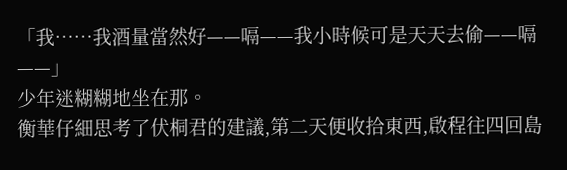「我……我酒量當然好——嗝——我小時候可是天天去偷——嗝——」
少年迷糊糊地坐在那。
衡華仔細思考了伏桐君的建議,第二天便收拾東西,啟程往四回島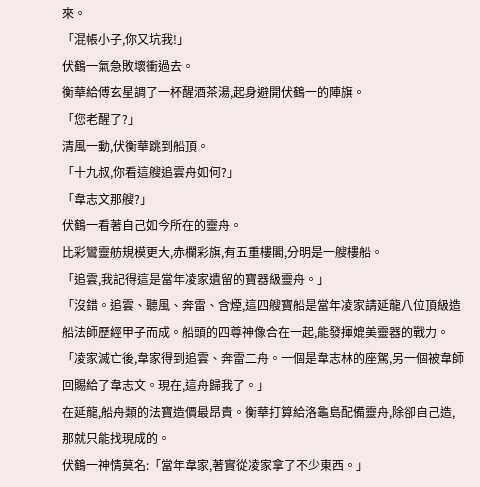來。
「混帳小子,你又坑我!」
伏鶴一氣急敗壞衝過去。
衡華給傅玄星調了一杯醒酒茶湯,起身避開伏鶴一的陣旗。
「您老醒了?」
清風一動,伏衡華跳到船頂。
「十九叔,你看這艘追雲舟如何?」
「韋志文那艘?」
伏鶴一看著自己如今所在的靈舟。
比彩鸞靈舫規模更大,赤欄彩旗,有五重樓閣,分明是一艘樓船。
「追雲,我記得這是當年凌家遺留的寶器級靈舟。」
「沒錯。追雲、聽風、奔雷、含煙,這四艘寶船是當年凌家請延龍八位頂級造船法師歷經甲子而成。船頭的四尊神像合在一起,能發揮媲美靈器的戰力。
「凌家滅亡後,韋家得到追雲、奔雷二舟。一個是韋志林的座駕,另一個被韋師回賜給了韋志文。現在,這舟歸我了。」
在延龍,船舟類的法寶造價最昂貴。衡華打算給洛龜島配備靈舟,除卻自己造,那就只能找現成的。
伏鶴一神情莫名:「當年韋家,著實從凌家拿了不少東西。」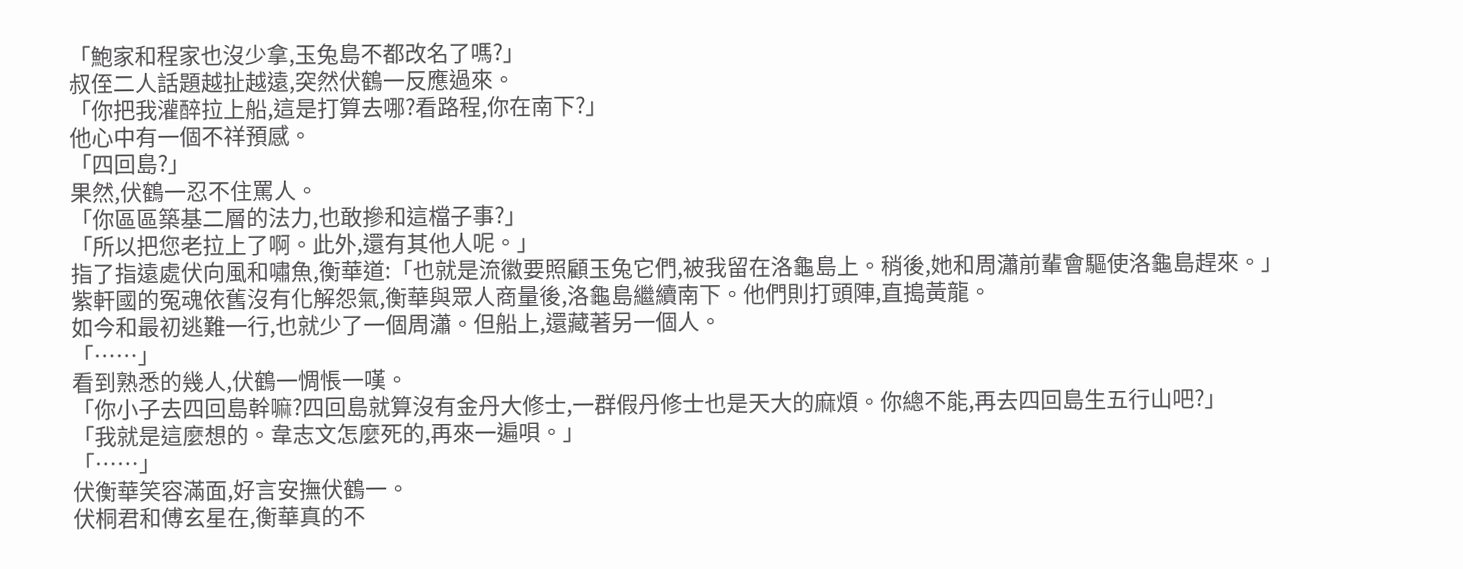「鮑家和程家也沒少拿,玉兔島不都改名了嗎?」
叔侄二人話題越扯越遠,突然伏鶴一反應過來。
「你把我灌醉拉上船,這是打算去哪?看路程,你在南下?」
他心中有一個不祥預感。
「四回島?」
果然,伏鶴一忍不住罵人。
「你區區築基二層的法力,也敢摻和這檔子事?」
「所以把您老拉上了啊。此外,還有其他人呢。」
指了指遠處伏向風和嘯魚,衡華道:「也就是流徽要照顧玉兔它們,被我留在洛龜島上。稍後,她和周瀟前輩會驅使洛龜島趕來。」
紫軒國的冤魂依舊沒有化解怨氣,衡華與眾人商量後,洛龜島繼續南下。他們則打頭陣,直搗黃龍。
如今和最初逃難一行,也就少了一個周瀟。但船上,還藏著另一個人。
「……」
看到熟悉的幾人,伏鶴一惆悵一嘆。
「你小子去四回島幹嘛?四回島就算沒有金丹大修士,一群假丹修士也是天大的麻煩。你總不能,再去四回島生五行山吧?」
「我就是這麼想的。韋志文怎麼死的,再來一遍唄。」
「……」
伏衡華笑容滿面,好言安撫伏鶴一。
伏桐君和傅玄星在,衡華真的不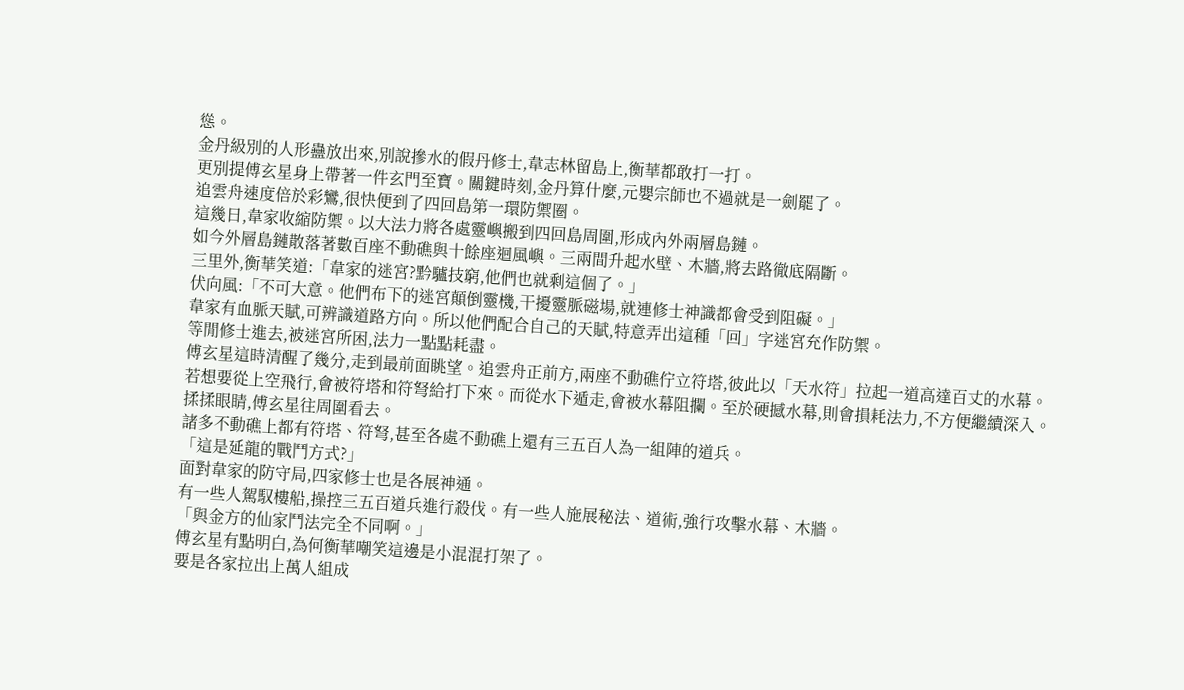慫。
金丹級別的人形蠱放出來,別說摻水的假丹修士,韋志林留島上,衡華都敢打一打。
更別提傅玄星身上帶著一件玄門至寶。關鍵時刻,金丹算什麼,元嬰宗師也不過就是一劍罷了。
追雲舟速度倍於彩鸞,很快便到了四回島第一環防禦圈。
這幾日,韋家收縮防禦。以大法力將各處靈嶼搬到四回島周圍,形成內外兩層島鏈。
如今外層島鏈散落著數百座不動礁與十餘座迴風嶼。三兩間升起水壁、木牆,將去路徹底隔斷。
三里外,衡華笑道:「韋家的迷宮?黔驢技窮,他們也就剩這個了。」
伏向風:「不可大意。他們布下的迷宮顛倒靈機,干擾靈脈磁場,就連修士神識都會受到阻礙。」
韋家有血脈天賦,可辨識道路方向。所以他們配合自己的天賦,特意弄出這種「回」字迷宮充作防禦。
等閒修士進去,被迷宮所困,法力一點點耗盡。
傅玄星這時清醒了幾分,走到最前面眺望。追雲舟正前方,兩座不動礁佇立符塔,彼此以「天水符」拉起一道高達百丈的水幕。
若想要從上空飛行,會被符塔和符弩給打下來。而從水下遁走,會被水幕阻攔。至於硬撼水幕,則會損耗法力,不方便繼續深入。
揉揉眼睛,傅玄星往周圍看去。
諸多不動礁上都有符塔、符弩,甚至各處不動礁上還有三五百人為一組陣的道兵。
「這是延龍的戰鬥方式?」
面對韋家的防守局,四家修士也是各展神通。
有一些人駕馭樓船,操控三五百道兵進行殺伐。有一些人施展秘法、道術,強行攻擊水幕、木牆。
「與金方的仙家鬥法完全不同啊。」
傅玄星有點明白,為何衡華嘲笑這邊是小混混打架了。
要是各家拉出上萬人組成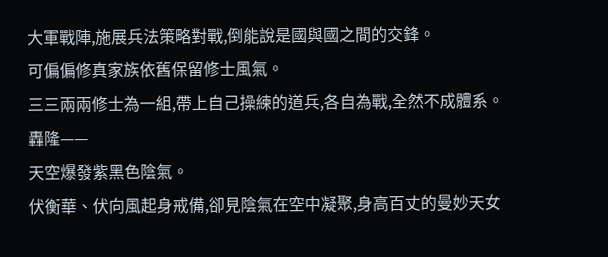大軍戰陣,施展兵法策略對戰,倒能說是國與國之間的交鋒。
可偏偏修真家族依舊保留修士風氣。
三三兩兩修士為一組,帶上自己操練的道兵,各自為戰,全然不成體系。
轟隆——
天空爆發紫黑色陰氣。
伏衡華、伏向風起身戒備,卻見陰氣在空中凝聚,身高百丈的曼妙天女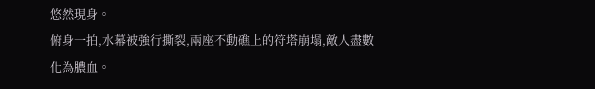悠然現身。
俯身一拍,水幕被強行撕裂,兩座不動礁上的符塔崩塌,敵人盡數化為膿血。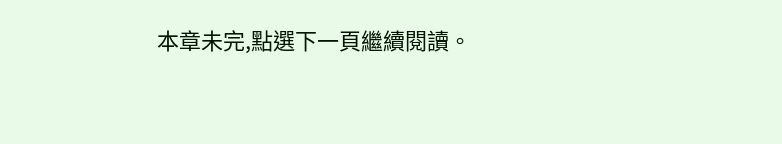本章未完,點選下一頁繼續閱讀。